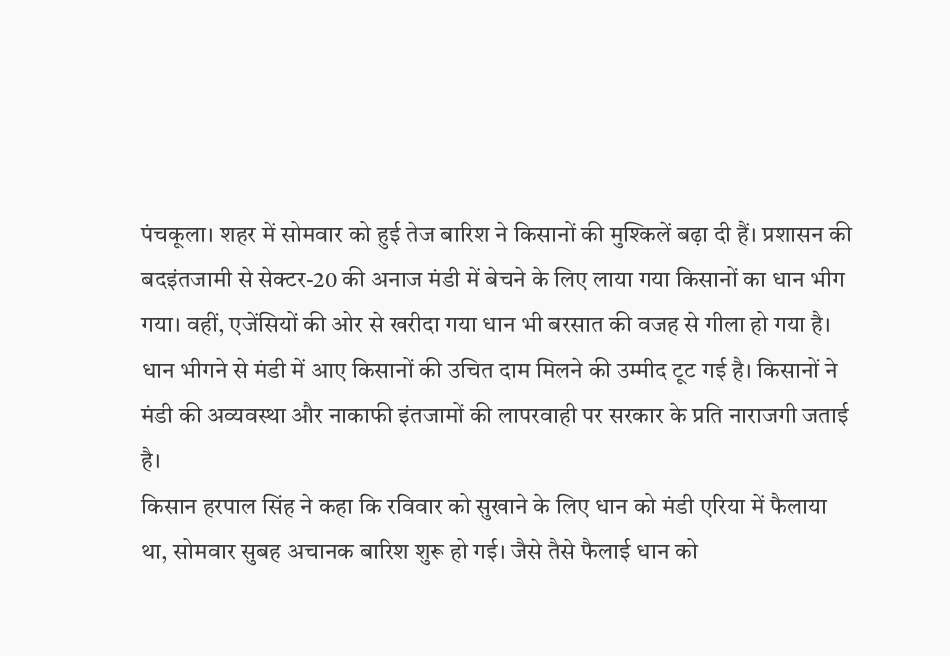पंचकूला। शहर में सोमवार को हुई तेज बारिश ने किसानों की मुश्किलें बढ़ा दी हैं। प्रशासन की बदइंतजामी से सेक्टर-20 की अनाज मंडी में बेचने के लिए लाया गया किसानों का धान भीग गया। वहीं, एजेंसियों की ओर से खरीदा गया धान भी बरसात की वजह से गीला हो गया है। धान भीगने से मंडी में आए किसानों की उचित दाम मिलने की उम्मीद टूट गई है। किसानों ने मंडी की अव्यवस्था और नाकाफी इंतजामों की लापरवाही पर सरकार के प्रति नाराजगी जताई है।
किसान हरपाल सिंह ने कहा कि रविवार को सुखाने के लिए धान को मंडी एरिया में फैलाया था, सोमवार सुबह अचानक बारिश शुरू हो गई। जैसे तैसे फैलाई धान को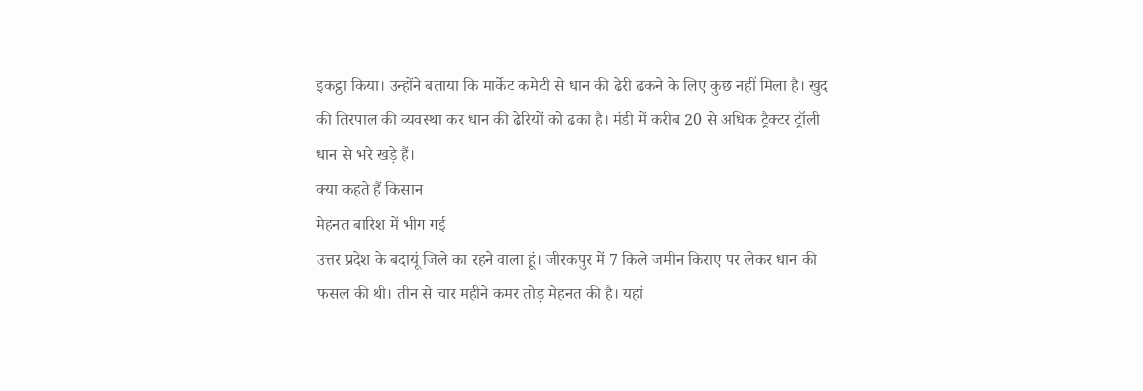इकट्ठा किया। उन्होंने बताया कि मार्केट कमेटी से धान की ढेरी ढकने के लिए कुछ नहीं मिला है। खुद की तिरपाल की व्यवस्था कर धान की ढेरियों को ढका है। मंडी में करीब 20 से अधिक ट्रैक्टर ट्रॉली धान से भरे खड़े हैं।
क्या कहते हैं किसान
मेहनत बारिश में भीग गई
उत्तर प्रदेश के बदायूं जिले का रहने वाला हूं। जीरकपुर में 7 किले जमीन किराए पर लेकर धान की फसल की थी। तीन से चार महीने कमर तोड़ मेहनत की है। यहां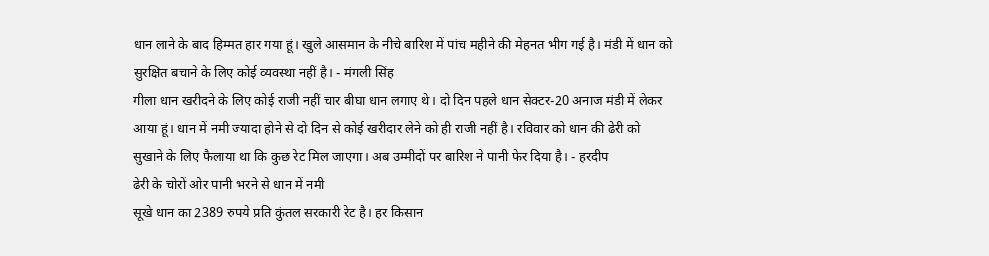धान लाने के बाद हिम्मत हार गया हूं। खुले आसमान के नीचे बारिश में पांच महीने की मेहनत भीग गई है। मंडी में धान को सुरक्षित बचाने के लिए कोई व्यवस्था नहीं है। - मंगली सिंह
गीला धान खरीदने के लिए कोई राजी नहीं चार बीघा धान लगाए थे। दो दिन पहले धान सेक्टर-20 अनाज मंडी में लेकर आया हूं। धान में नमी ज्यादा होने से दो दिन से कोई खरीदार लेने को ही राजी नहीं है। रविवार को धान की ढेरी को सुखाने के लिए फैलाया था कि कुछ रेट मिल जाएगा। अब उम्मीदों पर बारिश ने पानी फेर दिया है। - हरदीप
ढेरी के चोरों ओर पानी भरने से धान में नमी
सूखे धान का 2389 रुपये प्रति कुंतल सरकारी रेट है। हर किसान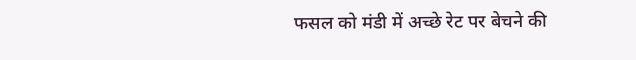फसल को मंडी में अच्छे रेट पर बेचने की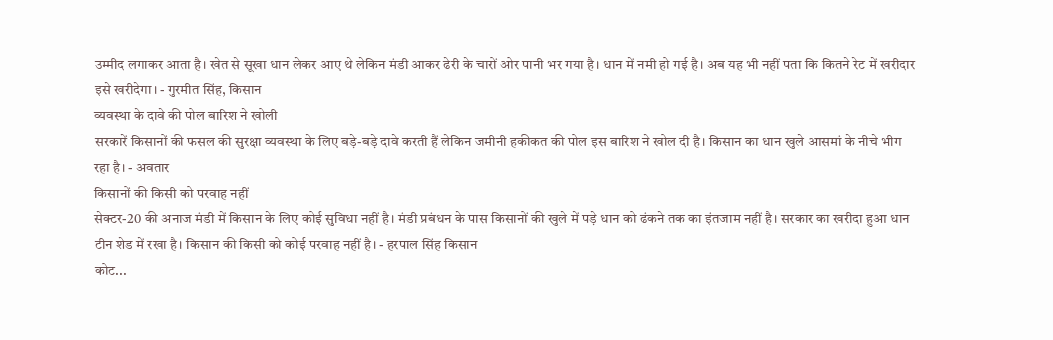उम्मीद लगाकर आता है। खेत से सूखा धान लेकर आए थे लेकिन मंडी आकर ढेरी के चारों ओर पानी भर गया है। धान में नमी हो गई है। अब यह भी नहीं पता कि कितने रेट में खरीदार इसे खरीदेगा। - गुरमीत सिंह, किसान
व्यवस्था के दावे की पोल बारिश ने खोली
सरकारें किसानों की फसल की सुरक्षा व्यवस्था के लिए बड़े-बड़े दावे करती हैं लेकिन जमीनी हकीकत की पोल इस बारिश ने खोल दी है। किसान का धान खुले आसमां के नीचे भीग रहा है। - अवतार
किसानों की किसी को परवाह नहीं
सेक्टर-20 की अनाज मंडी में किसान के लिए कोई सुविधा नहीं है। मंडी प्रबंधन के पास किसानों की खुले में पड़े धान को ढंकने तक का इंतजाम नहीं है। सरकार का खरीदा हुआ धान टीन शेड में रखा है। किसान की किसी को कोई परवाह नहीं है। - हरपाल सिंह किसान
कोट...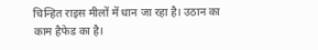चिन्हित राइस मीलों में धान जा रहा है। उठान का काम हैफेड का है।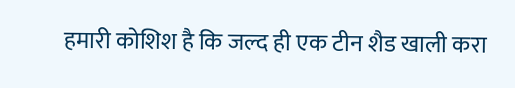हमारी कोशिश है कि जल्द ही एक टीन शैड खाली करा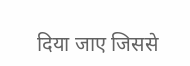दिया जाए जिससे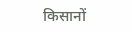किसानों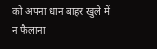को अपना धान बाहर खुले में न फैलाना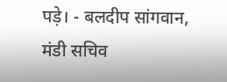पड़े। - बलदीप सांगवान, मंडी सचिव